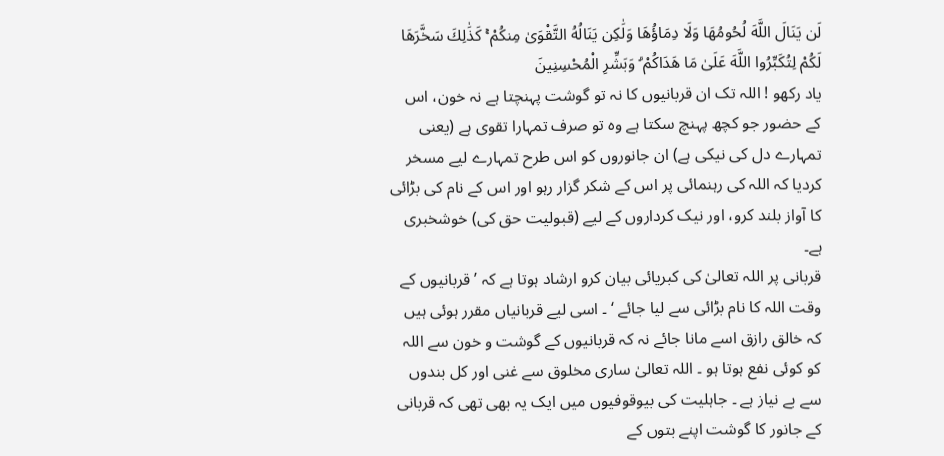لَن يَنَالَ اللَّهَ لُحُومُهَا وَلَا دِمَاؤُهَا وَلَٰكِن يَنَالُهُ التَّقْوَىٰ مِنكُمْ ۚ كَذَٰلِكَ سَخَّرَهَا لَكُمْ لِتُكَبِّرُوا اللَّهَ عَلَىٰ مَا هَدَاكُمْ ۗ وَبَشِّرِ الْمُحْسِنِينَ
یاد رکھو ! اللہ تک ان قربانیوں کا نہ تو گوشت پہنچتا ہے نہ خون، اس کے حضور جو کچھ پہنچ سکتا ہے وہ تو صرف تمہارا تقوی ہے (یعنی تمہارے دل کی نیکی ہے) ان جانوروں کو اس طرح تمہارے لیے مسخر کردیا کہ اللہ کی رہنمائی پر اس کے شکر گزار رہو اور اس کے نام کی بڑائی کا آواز بلند کرو، اور نیک کرداروں کے لیے (قبولیت حق کی) خوشخبری ہے۔
قربانی پر اللہ تعالیٰ کی کبریائی بیان کرو ارشاد ہوتا ہے کہ ’ قربانیوں کے وقت اللہ کا نام بڑائی سے لیا جائے ‘ ۔ اسی لیے قربانیاں مقرر ہوئی ہیں کہ خالق رازق اسے مانا جائے نہ کہ قربانیوں کے گوشت و خون سے اللہ کو کوئی نفع ہوتا ہو ۔ اللہ تعالیٰ ساری مخلوق سے غنی اور کل بندوں سے بے نیاز ہے ۔ جاہلیت کی بیوقوفیوں میں ایک یہ بھی تھی کہ قربانی کے جانور کا گوشت اپنے بتوں کے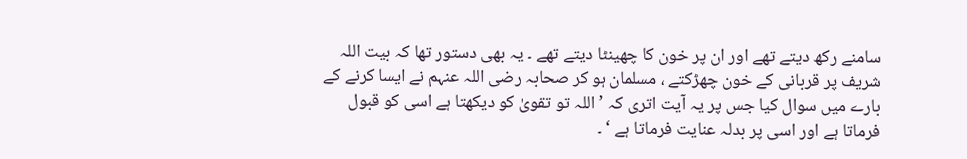سامنے رکھ دیتے تھے اور ان پر خون کا چھینٹا دیتے تھے ۔ یہ بھی دستور تھا کہ بیت اللہ شریف پر قربانی کے خون چھڑکتے ، مسلمان ہو کر صحابہ رضی اللہ عنہم نے ایسا کرنے کے بارے میں سوال کیا جس پر یہ آیت اتری کہ ’ اللہ تو تقویٰ کو دیکھتا ہے اسی کو قبول فرماتا ہے اور اسی پر بدلہ عنایت فرماتا ہے ‘ ۔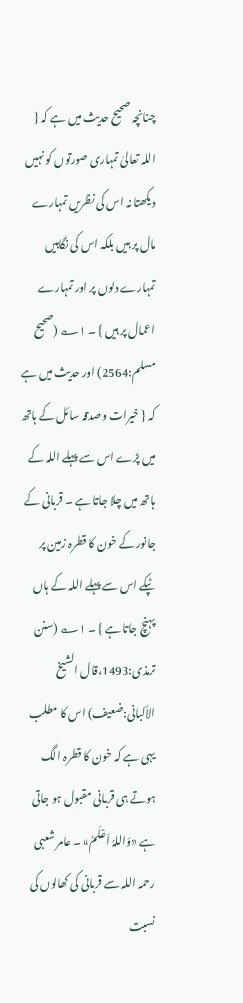چنانچہ صحیح حدیث میں ہے کہ { اللہ تعالیٰ تمہاری صورتوں کو نہیں دیکھتا نہ اس کی نظریں تمہارے مال پر ہیں بلکہ اس کی نگاہیں تمہارے دلوں پر اور تمہارے اعمال پر ہیں } ۔ ۱؎ (صحیح مسلم:2564) اور حدیث میں ہے کہ { خیرات وصدقہ سائل کے ہاتھ میں پڑے اس سے پہلے اللہ کے ہاتھ میں چلا جاتا ہے ۔ قربانی کے جانور کے خون کا قطرہ زمین پر ٹپکے اس سے پہلے اللہ کے ہاں پہنچ جاتا ہے } ۔ ۱؎ (سنن ترمذی:1493،قال الشیخ الألبانی:ضعیف) اس کا مطلب یہی ہے کہ خون کا قطرہ الگ ہوتے ہی قربانی مقبول ہو جاتی ہے «وَاللہُ اَعْلَمُ» ۔ عامر شعبی رحمہ اللہ سے قربانی کی کھالوں کی نسبت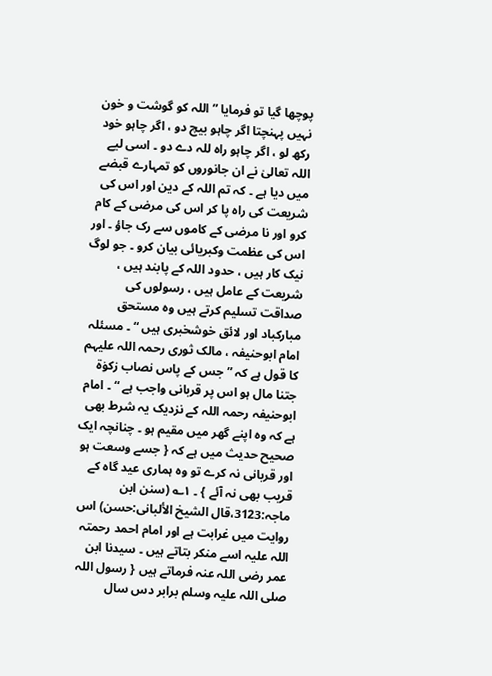پوچھا گیا تو فرمایا ” اللہ کو گوشت و خون نہیں پہنچتا اگر چاہو بیچ دو ، اگر چاہو خود رکھ لو ، اگر چاہو راہ للہ دے دو ۔ اسی لیے اللہ تعالیٰ نے ان جانوروں کو تمہارے قبضے میں دیا ہے ۔ کہ تم اللہ کے دین اور اس کی شریعت کی راہ پا کر اس کی مرضی کے کام کرو اور نا مرضی کے کاموں سے رک جاؤ ۔ اور اس کی عظمت وکبریائی بیان کرو ۔ جو لوگ نیک کار ہیں ، حدود اللہ کے پابند ہیں ، شریعت کے عامل ہیں ، رسولوں کی صداقت تسلیم کرتے ہیں وہ مستحق مبارکباد اور لائق خوشخبری ہیں “ ۔ مسئلہ امام ابوحنیفہ ، مالک ثوری رحمہ اللہ علیہم کا قول ہے کہ ” جس کے پاس نصاب زکوٰۃ جتنا مال ہو اس پر قربانی واجب ہے “ ۔ امام ابوحنیفہ رحمہ اللہ کے نزدیک یہ شرط بھی ہے کہ وہ اپنے گھر میں مقیم ہو ۔ چنانچہ ایک صحیح حدیث میں ہے کہ { جسے وسعت ہو اور قربانی نہ کرے تو وہ ہماری عید گاہ کے قریب بھی نہ آئے } ۔ ۱؎ (سنن ابن ماجہ:3123،قال الشیخ الألبانی:حسن) اس روایت میں غرابت ہے اور امام احمد رحمتہ اللہ علیہ اسے منکر بتاتے ہیں ۔ سیدنا ابن عمر رضی اللہ عنہ فرماتے ہیں { رسول اللہ صلی اللہ علیہ وسلم برابر دس سال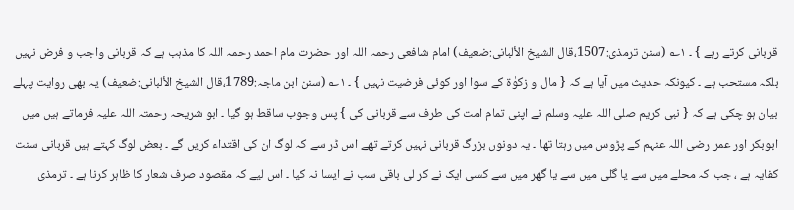قربانی کرتے رہے } ۔ ۱؎ (سنن ترمذی:1507،قال الشیخ الألبانی:ضعیف) امام شافعی رحمہ اللہ اور حضرت مام احمد رحمہ اللہ کا مذہب ہے کہ قربانی واجب و فرض نہیں بلکہ مستحب ہے ۔ کیونکہ حدیث میں آیا ہے کہ { مال و زکوٰۃ کے سوا اور کوئی فرضیت نہیں } ۔ ۱؎ (سنن ابن ماجہ:1789،قال الشیخ الألبانی:ضعیف) یہ بھی روایت پہلے بیان ہو چکی ہے کہ { نبی کریم صلی اللہ علیہ وسلم نے اپنی تمام امت کی طرف سے قربانی کی } پس وجوب ساقط ہو گیا ۔ ابو شریحہ رحمتہ اللہ علیہ فرماتے ہیں میں ابوبکر اور عمر رضی اللہ عنہم کے پڑوس میں رہتا تھا ۔ یہ دونوں بزرگ قربانی نہیں کرتے تھے اس ڈر سے کہ لوگ ان کی اقتداء کریں گے ۔ بعض لوگ کہتے ہیں قربانی سنت کفایہ ہے ، جب کہ محلے میں سے یا گلی میں سے یا گھر میں سے کسی ایک نے کر لی باقی سب نے ایسا نہ کیا ۔ اس لیے کہ مقصود صرف شعار کا ظاہر کرنا ہے ۔ ترمذی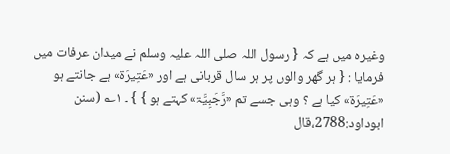وغیرہ میں ہے کہ { رسول اللہ صلی اللہ علیہ وسلم نے میدان عرفات میں فرمایا : { ہر گھر والوں پر ہر سال قربانی ہے اور «عَتِیرَۃ» ہے جانتے ہو «عَتِیرَۃ» کیا ہے ؟ وہی جسے تم «رَّجَبِیَّۃ» کہتے ہو } } ۔ ۱؎ (سنن ابوداود:2788،قال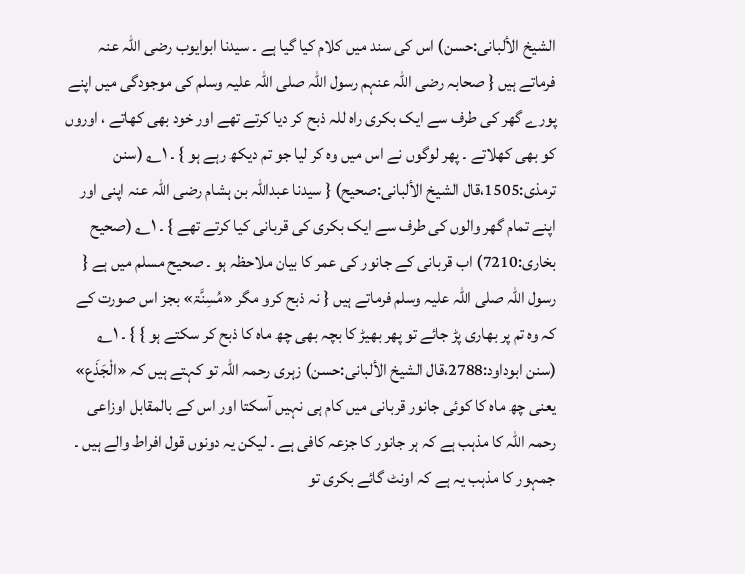الشیخ الألبانی:حسن) اس کی سند میں کلام کیا گیا ہے ۔ سیدنا ابوایوب رضی اللہ عنہ فرماتے ہیں { صحابہ رضی اللہ عنہم رسول اللہ صلی اللہ علیہ وسلم کی موجودگی میں اپنے پورے گھر کی طرف سے ایک بکری راہ للہ ذبح کر دیا کرتے تھے اور خود بھی کھاتے ، اوروں کو بھی کھلاتے ۔ پھر لوگوں نے اس میں وہ کر لیا جو تم دیکھ رہے ہو } ۔ ۱؎ (سنن ترمذی:1505،قال الشیخ الألبانی:صحیح) { سیدنا عبداللہ بن ہشام رضی اللہ عنہ اپنی اور اپنے تمام گھر والوں کی طرف سے ایک بکری کی قربانی کیا کرتے تھے } ۔ ۱؎ (صحیح بخاری:7210) اب قربانی کے جانور کی عمر کا بیان ملاحظہ ہو ۔ صحیح مسلم میں ہے { رسول اللہ صلی اللہ علیہ وسلم فرماتے ہیں { نہ ذبح کرو مگر «مُسِنَّۃ» بجز اس صورت کے کہ وہ تم پر بھاری پڑ جائے تو پھر بھیڑ کا بچہ بھی چھ ماہ کا ذبح کر سکتے ہو } } ۔ ۱؎ (سنن ابوداود:2788،قال الشیخ الألبانی:حسن) زہری رحمہ اللہ تو کہتے ہیں کہ «الْجَذَع» یعنی چھ ماہ کا کوئی جانور قربانی میں کام ہی نہیں آسکتا اور اس کے بالمقابل اوزاعی رحمہ اللہ کا مذہب ہے کہ ہر جانور کا جزعہ کافی ہے ۔ لیکن یہ دونوں قول افراط والے ہیں ۔ جمہور کا مذہب یہ ہے کہ اونٹ گائے بکری تو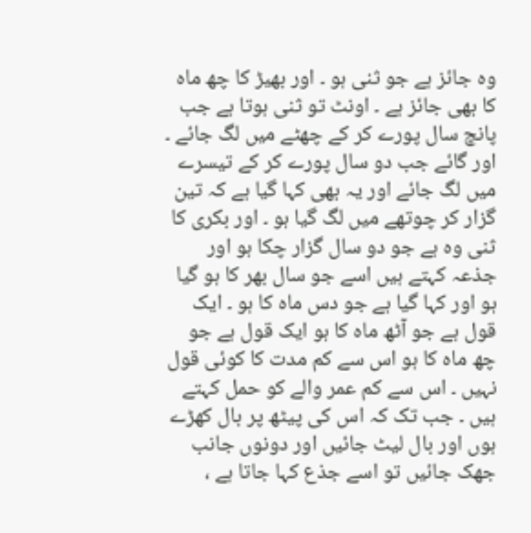وہ جائز ہے جو ثنی ہو ۔ اور بھیڑ کا چھ ماہ کا بھی جائز ہے ۔ اونٹ تو ثنی ہوتا ہے جب پانچ سال پورے کر کے چھٹے میں لگ جائے ۔ اور گائے جب دو سال پورے کر کے تیسرے میں لگ جائے اور یہ بھی کہا گیا ہے کہ تین گزار کر چوتھے میں لگ گیا ہو ۔ اور بکری کا ثنی وہ ہے جو دو سال گزار چکا ہو اور جذعہ کہتے ہیں اسے جو سال بھر کا ہو گیا ہو اور کہا گیا ہے جو دس ماہ کا ہو ۔ ایک قول ہے جو آٹھ ماہ کا ہو ایک قول ہے جو چھ ماہ کا ہو اس سے کم مدت کا کوئی قول نہیں ۔ اس سے کم عمر والے کو حمل کہتے ہیں ۔ جب تک کہ اس کی پیٹھ پر بال کھڑے ہوں اور بال لیٹ جائیں اور دونوں جانب جھک جائیں تو اسے جذع کہا جاتا ہے ،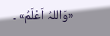«وَاللہُ اَعْلَمُ» ۔